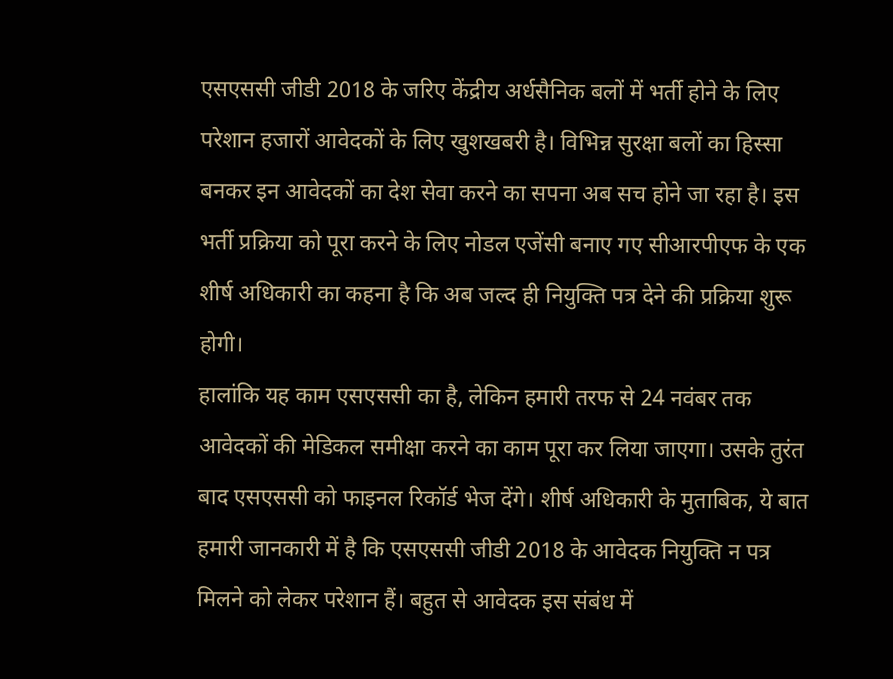एसएससी जीडी 2018 के जरिए केंद्रीय अर्धसैनिक बलों में भर्ती होने के लिए परेशान हजारों आवेदकों के लिए खुशखबरी है। विभिन्न सुरक्षा बलों का हिस्सा बनकर इन आवेदकों का देश सेवा करने का सपना अब सच होने जा रहा है। इस भर्ती प्रक्रिया को पूरा करने के लिए नोडल एजेंसी बनाए गए सीआरपीएफ के एक शीर्ष अधिकारी का कहना है कि अब जल्द ही नियुक्ति पत्र देने की प्रक्रिया शुरू होगी।
हालांकि यह काम एसएससी का है, लेकिन हमारी तरफ से 24 नवंबर तक आवेदकों की मेडिकल समीक्षा करने का काम पूरा कर लिया जाएगा। उसके तुरंत बाद एसएससी को फाइनल रिकॉर्ड भेज देंगे। शीर्ष अधिकारी के मुताबिक, ये बात हमारी जानकारी में है कि एसएससी जीडी 2018 के आवेदक नियुक्ति न पत्र मिलने को लेकर परेशान हैं। बहुत से आवेदक इस संबंध में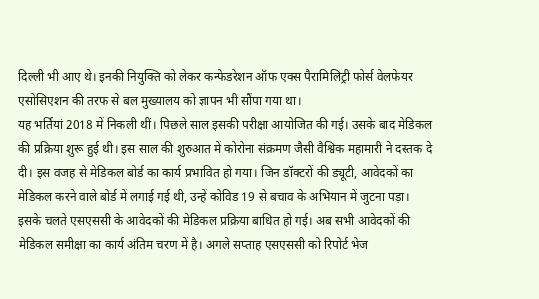दिल्ली भी आए थे। इनकी नियुक्ति को लेकर कन्फेडरेशन ऑफ एक्स पैरामिलिट्री फोर्स वेलफेयर एसोसिएशन की तरफ से बल मुख्यालय को ज्ञापन भी सौंपा गया था।
यह भर्तियां 2018 में निकली थीं। पिछले साल इसकी परीक्षा आयोजित की गई। उसके बाद मेडिकल की प्रक्रिया शुरू हुई थी। इस साल की शुरुआत में कोरोना संक्रमण जैसी वैश्विक महामारी ने दस्तक दे दी। इस वजह से मेडिकल बोर्ड का कार्य प्रभावित हो गया। जिन डॉक्टरों की ड्यूटी, आवेदकों का मेडिकल करने वाले बोर्ड में लगाई गई थी, उन्हें कोविड 19 से बचाव के अभियान में जुटना पड़ा।
इसके चलते एसएससी के आवेदकों की मेडिकल प्रक्रिया बाधित हो गई। अब सभी आवेदकों की मेडिकल समीक्षा का कार्य अंतिम चरण में है। अगले सप्ताह एसएससी को रिपोर्ट भेज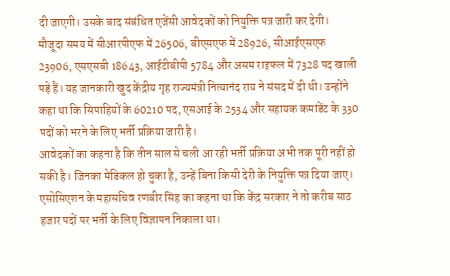दी जाएगी। उसके बाद संबंधित एजेंसी आवेदकों को नियुक्ति पत्र जारी कर देगी।
मौजूदा समय में सीआरपीएफ में 26506, बीएसएफ में 28926, सीआईएसएफ 23906, एसएसबी 18643, आईटीबीपी 5784 और असम राइफल में 7328 पद खाली पड़े हैं। यह जानकारी खुद केंद्रीय गृह राज्यमंत्री नित्यानंद राय ने संसद में दी थी। उन्होंने कहा था कि सिपाहियों के 60210 पद, एसआई के 2534 और सहायक कमांडेंट के 330 पदों को भरने के लिए भर्ती प्रक्रिया जारी है।
आवेदकों का कहना है कि तीन साल से चली आ रही भर्ती प्रक्रिया अभी तक पूरी नहीं हो सकी है। जिनका मेडिकल हो चुका है, उन्हें बिना किसी देरी के नियुक्ति पत्र दिया जाए। एसोसिएशन के महासचिव रणबीर सिंह का कहना था कि केंद्र सरकार ने तो करीब साठ हजार पदों पर भर्ती के लिए विज्ञापन निकाला था।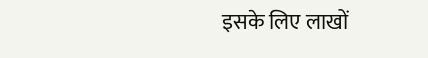इसके लिए लाखों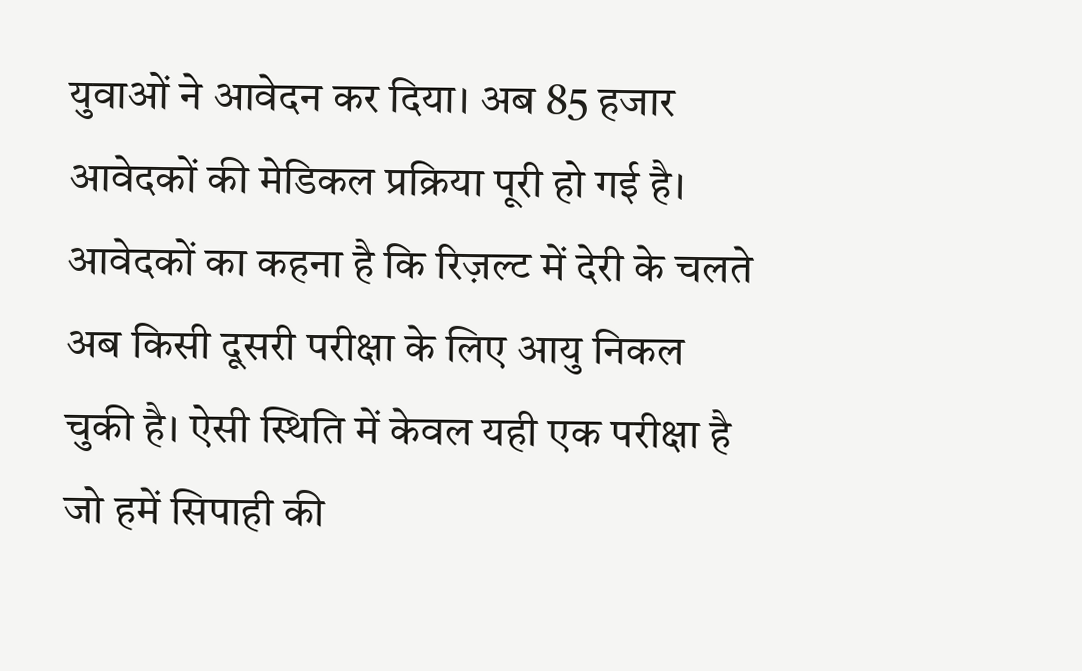युवाओं ने आवेदन कर दिया। अब 85 हजार आवेदकों की मेडिकल प्रक्रिया पूरी हो गई है।
आवेदकों का कहना है कि रिज़ल्ट में देरी के चलते अब किसी दूसरी परीक्षा के लिए आयु निकल चुकी है। ऐसी स्थिति में केवल यही एक परीक्षा है जो हमें सिपाही की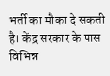भर्ती का मौका दे सकती है। केंद्र सरकार के पास विभिन्न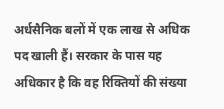अर्धसैनिक बलों में एक लाख से अधिक पद खाली हैं। सरकार के पास यह अधिकार है कि वह रिक्तियों की संख्या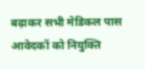बढ़ाकर सभी मेडिकल पास आवेदकों को नियुक्ति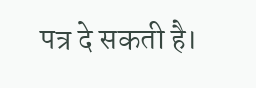पत्र दे सकती है।